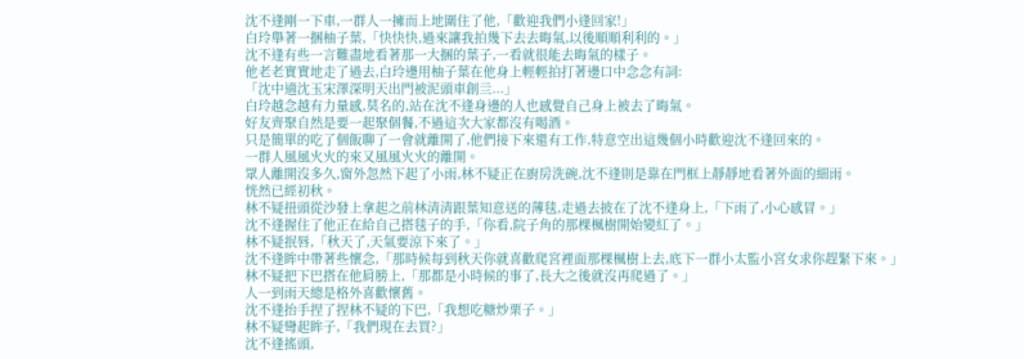沈不逢剛一下車,一群人一擁而上地圍住了他,「歡迎我們小逢回家!」
白玲舉著一捆柚子葉,「快快快,過來讓我拍幾下去去晦氣,以後順順利利的。」
沈不逢有些一言難盡地看著那一大捆的葉子,一看就很能去晦氣的樣子。
他老老實實地走了過去,白玲邊用柚子葉在他身上輕輕拍打著邊口中念念有詞:
「沈中適沈玉宋澤深明天出門被泥頭車創亖...」
白玲越念越有力量感,莫名的,站在沈不逢身邊的人也感覺自己身上被去了晦氣。
好友齊聚自然是要一起聚個餐,不過這次大家都沒有喝酒。
只是簡單的吃了個飯聊了一會就離開了,他們接下來還有工作,特意空出這幾個小時歡迎沈不逢回來的。
一群人風風火火的來又風風火火的離開。
眾人離開沒多久,窗外忽然下起了小雨,林不疑正在廚房洗碗,沈不逢則是靠在門框上靜靜地看著外面的細雨。
恍然已經初秋。
林不疑扭頭從沙發上拿起之前林清清跟葉知意送的薄毯,走過去披在了沈不逢身上,「下雨了,小心感冒。」
沈不逢握住了他正在給自己搭毯子的手,「你看,院子角的那棵楓樹開始變紅了。」
林不疑抿唇,「秋天了,天氣要涼下來了。」
沈不逢眸中帶著些懷念,「那時候每到秋天你就喜歡爬宮裡面那棵楓樹上去,底下一群小太監小宮女求你趕緊下來。」
林不疑把下巴搭在他肩膀上,「那都是小時候的事了,長大之後就沒再爬過了。」
人一到雨天總是格外喜歡懷舊。
沈不逢抬手捏了捏林不疑的下巴,「我想吃糖炒栗子。」
林不疑彎起眸子,「我們現在去買?」
沈不逢搖頭,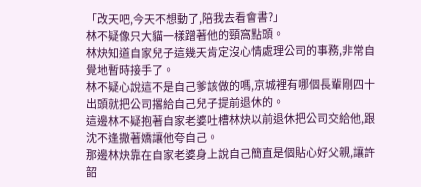「改天吧,今天不想動了,陪我去看會書?」
林不疑像只大貓一樣蹭著他的頸窩點頭。
林炔知道自家兒子這幾天肯定沒心情處理公司的事務,非常自覺地暫時接手了。
林不疑心說這不是自己爹該做的嗎,京城裡有哪個長輩剛四十出頭就把公司撂給自己兒子提前退休的。
這邊林不疑抱著自家老婆吐槽林炔以前退休把公司交給他,跟沈不逢撒著嬌讓他夸自己。
那邊林炔靠在自家老婆身上說自己簡直是個貼心好父親,讓許韶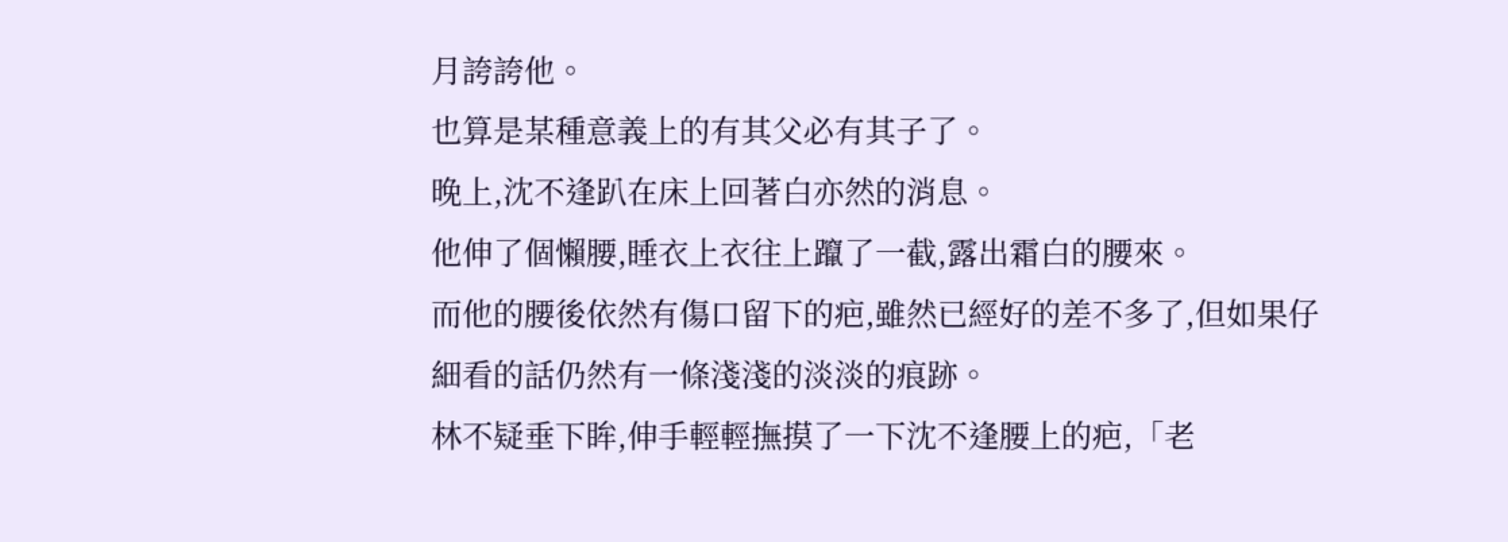月誇誇他。
也算是某種意義上的有其父必有其子了。
晚上,沈不逢趴在床上回著白亦然的消息。
他伸了個懶腰,睡衣上衣往上躥了一截,露出霜白的腰來。
而他的腰後依然有傷口留下的疤,雖然已經好的差不多了,但如果仔細看的話仍然有一條淺淺的淡淡的痕跡。
林不疑垂下眸,伸手輕輕撫摸了一下沈不逢腰上的疤,「老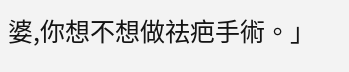婆,你想不想做祛疤手術。」